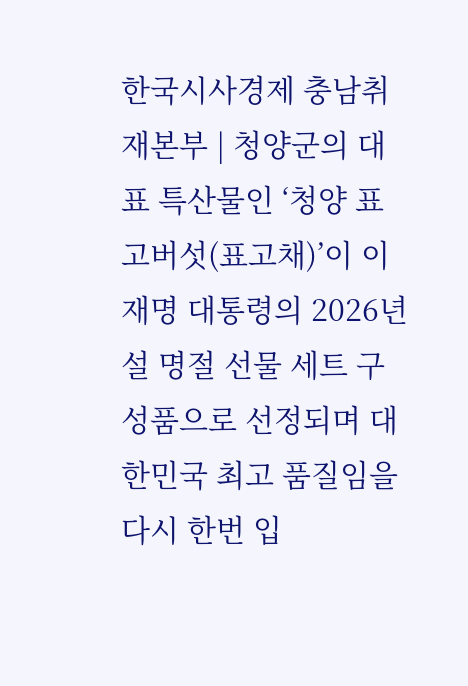한국시사경제 충남취재본부 | 청양군의 대표 특산물인 ‘청양 표고버섯(표고채)’이 이재명 대통령의 2026년 설 명절 선물 세트 구성품으로 선정되며 대한민국 최고 품질임을 다시 한번 입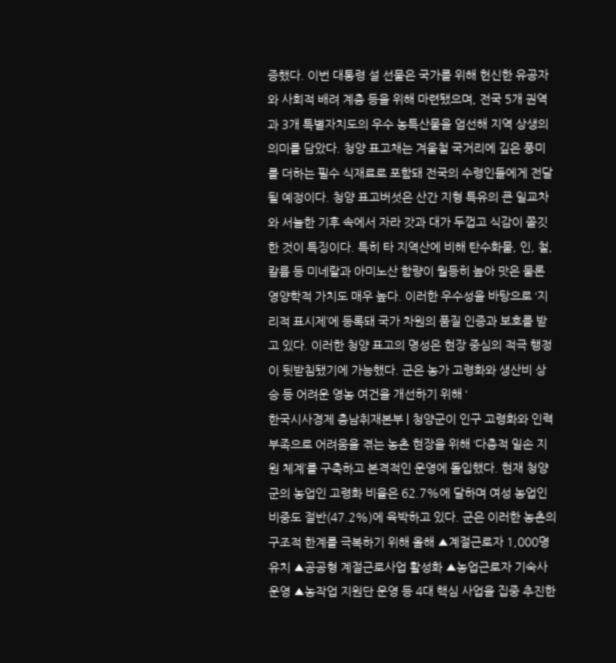증했다. 이번 대통령 설 선물은 국가를 위해 헌신한 유공자와 사회적 배려 계층 등을 위해 마련됐으며, 전국 5개 권역과 3개 특별자치도의 우수 농특산물을 엄선해 지역 상생의 의미를 담았다. 청양 표고채는 겨울철 국거리에 깊은 풍미를 더하는 필수 식재료로 포함돼 전국의 수령인들에게 전달될 예정이다. 청양 표고버섯은 산간 지형 특유의 큰 일교차와 서늘한 기후 속에서 자라 갓과 대가 두껍고 식감이 쫄깃한 것이 특징이다. 특히 타 지역산에 비해 탄수화물, 인, 철, 칼륨 등 미네랄과 아미노산 함량이 월등히 높아 맛은 물론 영양학적 가치도 매우 높다. 이러한 우수성을 바탕으로 ‘지리적 표시제’에 등록돼 국가 차원의 품질 인증과 보호를 받고 있다. 이러한 청양 표고의 명성은 현장 중심의 적극 행정이 뒷받침됐기에 가능했다. 군은 농가 고령화와 생산비 상승 등 어려운 영농 여건을 개선하기 위해 ‘
한국시사경제 충남취재본부 | 청양군이 인구 고령화와 인력 부족으로 어려움을 겪는 농촌 현장을 위해 ‘다층적 일손 지원 체계’를 구축하고 본격적인 운영에 돌입했다. 현재 청양군의 농업인 고령화 비율은 62.7%에 달하며 여성 농업인 비중도 절반(47.2%)에 육박하고 있다. 군은 이러한 농촌의 구조적 한계를 극복하기 위해 올해 ▲계절근로자 1,000명 유치 ▲공공형 계절근로사업 활성화 ▲농업근로자 기숙사 운영 ▲농작업 지원단 운영 등 4대 핵심 사업을 집중 추진한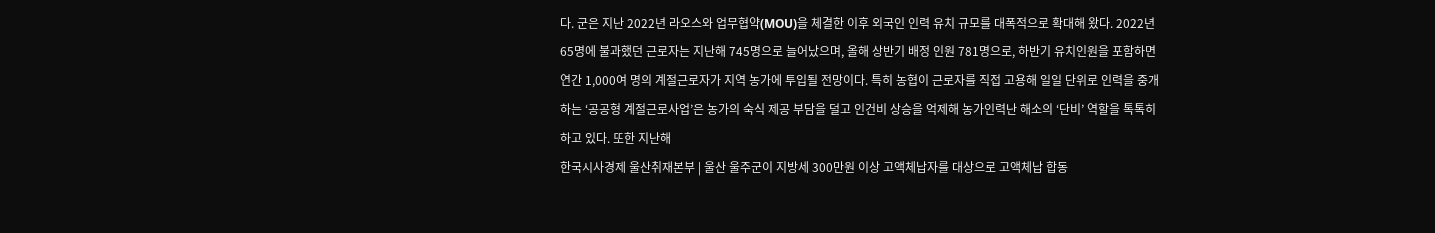다. 군은 지난 2022년 라오스와 업무협약(MOU)을 체결한 이후 외국인 인력 유치 규모를 대폭적으로 확대해 왔다. 2022년 65명에 불과했던 근로자는 지난해 745명으로 늘어났으며, 올해 상반기 배정 인원 781명으로, 하반기 유치인원을 포함하면 연간 1,000여 명의 계절근로자가 지역 농가에 투입될 전망이다. 특히 농협이 근로자를 직접 고용해 일일 단위로 인력을 중개하는 ‘공공형 계절근로사업’은 농가의 숙식 제공 부담을 덜고 인건비 상승을 억제해 농가인력난 해소의 ‘단비’ 역할을 톡톡히 하고 있다. 또한 지난해
한국시사경제 울산취재본부 | 울산 울주군이 지방세 300만원 이상 고액체납자를 대상으로 고액체납 합동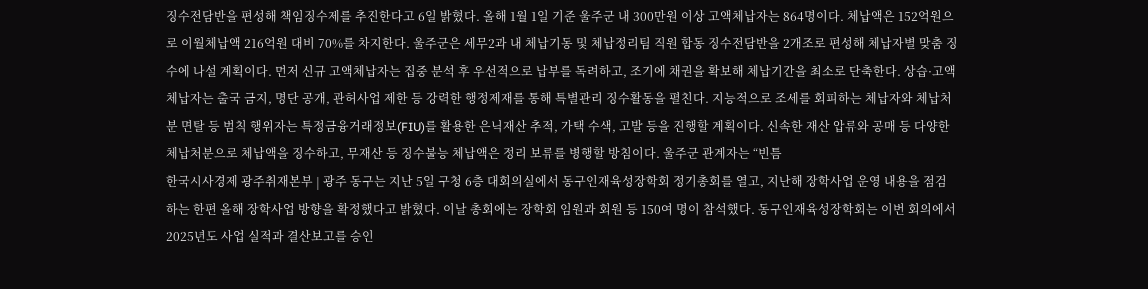징수전담반을 편성해 책임징수제를 추진한다고 6일 밝혔다. 올해 1월 1일 기준 울주군 내 300만원 이상 고액체납자는 864명이다. 체납액은 152억원으로 이월체납액 216억원 대비 70%를 차지한다. 울주군은 세무2과 내 체납기동 및 체납정리팀 직원 합동 징수전담반을 2개조로 편성해 체납자별 맞춤 징수에 나설 계획이다. 먼저 신규 고액체납자는 집중 분석 후 우선적으로 납부를 독려하고, 조기에 채권을 확보해 체납기간을 최소로 단축한다. 상습·고액체납자는 출국 금지, 명단 공개, 관허사업 제한 등 강력한 행정제재를 통해 특별관리 징수활동을 펼친다. 지능적으로 조세를 회피하는 체납자와 체납처분 면탈 등 범칙 행위자는 특정금융거래정보(FIU)를 활용한 은닉재산 추적, 가택 수색, 고발 등을 진행할 계획이다. 신속한 재산 압류와 공매 등 다양한 체납처분으로 체납액을 징수하고, 무재산 등 징수불능 체납액은 정리 보류를 병행할 방침이다. 울주군 관계자는 “빈틈
한국시사경제 광주취재본부 | 광주 동구는 지난 5일 구청 6층 대회의실에서 동구인재육성장학회 정기총회를 열고, 지난해 장학사업 운영 내용을 점검하는 한편 올해 장학사업 방향을 확정했다고 밝혔다. 이날 총회에는 장학회 임원과 회원 등 150여 명이 참석했다. 동구인재육성장학회는 이번 회의에서 2025년도 사업 실적과 결산보고를 승인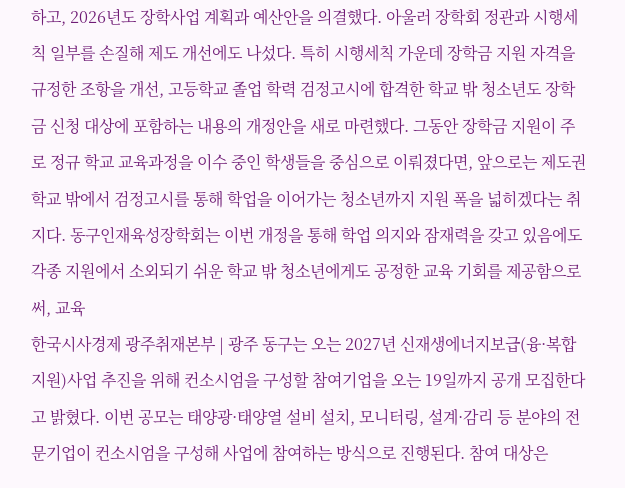하고, 2026년도 장학사업 계획과 예산안을 의결했다. 아울러 장학회 정관과 시행세칙 일부를 손질해 제도 개선에도 나섰다. 특히 시행세칙 가운데 장학금 지원 자격을 규정한 조항을 개선, 고등학교 졸업 학력 검정고시에 합격한 학교 밖 청소년도 장학금 신청 대상에 포함하는 내용의 개정안을 새로 마련했다. 그동안 장학금 지원이 주로 정규 학교 교육과정을 이수 중인 학생들을 중심으로 이뤄졌다면, 앞으로는 제도권 학교 밖에서 검정고시를 통해 학업을 이어가는 청소년까지 지원 폭을 넓히겠다는 취지다. 동구인재육성장학회는 이번 개정을 통해 학업 의지와 잠재력을 갖고 있음에도 각종 지원에서 소외되기 쉬운 학교 밖 청소년에게도 공정한 교육 기회를 제공함으로써, 교육
한국시사경제 광주취재본부 | 광주 동구는 오는 2027년 신재생에너지보급(융·복합 지원)사업 추진을 위해 컨소시엄을 구성할 참여기업을 오는 19일까지 공개 모집한다고 밝혔다. 이번 공모는 태양광·태양열 설비 설치, 모니터링, 설계·감리 등 분야의 전문기업이 컨소시엄을 구성해 사업에 참여하는 방식으로 진행된다. 참여 대상은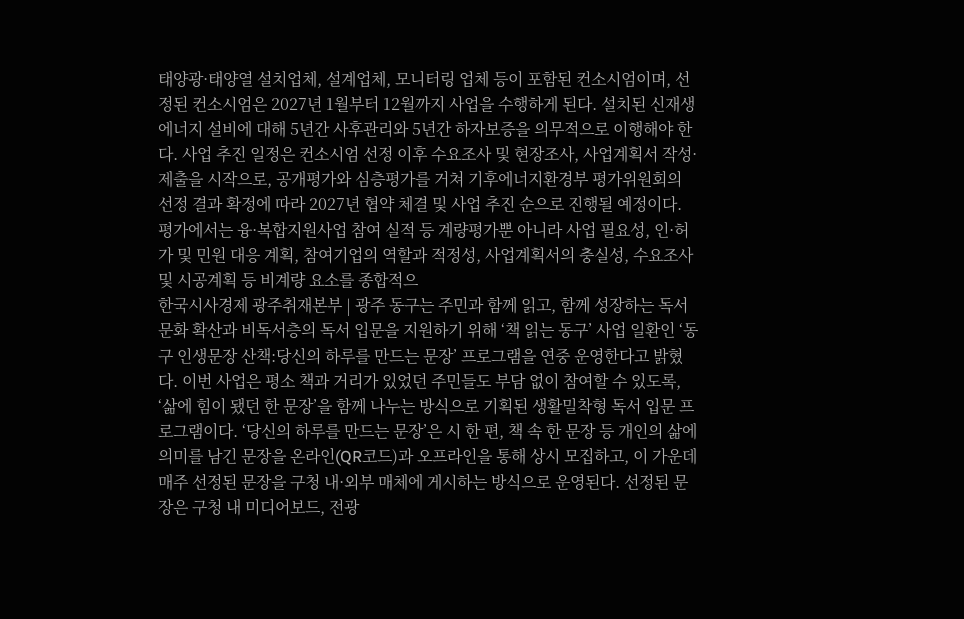태양광·태양열 설치업체, 설계업체, 모니터링 업체 등이 포함된 컨소시엄이며, 선정된 컨소시엄은 2027년 1월부터 12월까지 사업을 수행하게 된다. 설치된 신재생에너지 설비에 대해 5년간 사후관리와 5년간 하자보증을 의무적으로 이행해야 한다. 사업 추진 일정은 컨소시엄 선정 이후 수요조사 및 현장조사, 사업계획서 작성·제출을 시작으로, 공개평가와 심층평가를 거쳐 기후에너지환경부 평가위원회의 선정 결과 확정에 따라 2027년 협약 체결 및 사업 추진 순으로 진행될 예정이다. 평가에서는 융·복합지원사업 참여 실적 등 계량평가뿐 아니라 사업 필요성, 인·허가 및 민원 대응 계획, 참여기업의 역할과 적정성, 사업계획서의 충실성, 수요조사 및 시공계획 등 비계량 요소를 종합적으
한국시사경제 광주취재본부 | 광주 동구는 주민과 함께 읽고, 함께 성장하는 독서문화 확산과 비독서층의 독서 입문을 지원하기 위해 ‘책 읽는 동구’ 사업 일환인 ‘동구 인생문장 산책:당신의 하루를 만드는 문장’ 프로그램을 연중 운영한다고 밝혔다. 이번 사업은 평소 책과 거리가 있었던 주민들도 부담 없이 참여할 수 있도록, ‘삶에 힘이 됐던 한 문장’을 함께 나누는 방식으로 기획된 생활밀착형 독서 입문 프로그램이다. ‘당신의 하루를 만드는 문장’은 시 한 편, 책 속 한 문장 등 개인의 삶에 의미를 남긴 문장을 온라인(QR코드)과 오프라인을 통해 상시 모집하고, 이 가운데 매주 선정된 문장을 구청 내·외부 매체에 게시하는 방식으로 운영된다. 선정된 문장은 구청 내 미디어보드, 전광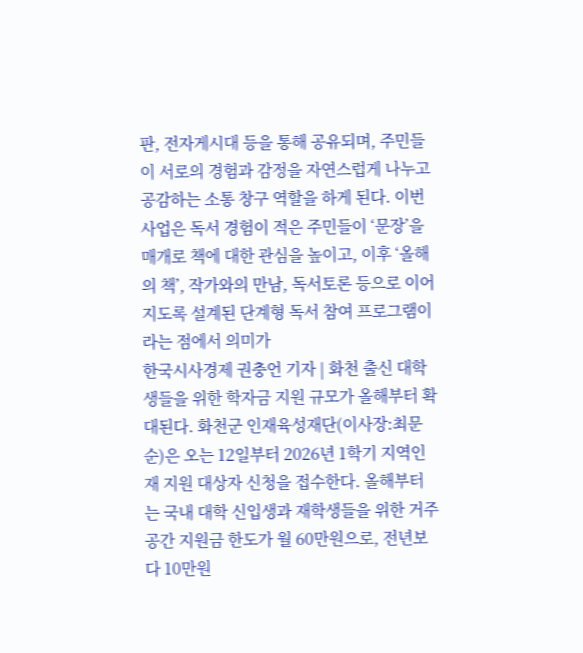판, 전자게시대 등을 통해 공유되며, 주민들이 서로의 경험과 감정을 자연스럽게 나누고 공감하는 소통 창구 역할을 하게 된다. 이번 사업은 독서 경험이 적은 주민들이 ‘문장’을 매개로 책에 대한 관심을 높이고, 이후 ‘올해의 책’, 작가와의 만남, 독서토론 등으로 이어지도록 설계된 단계형 독서 참여 프로그램이라는 점에서 의미가
한국시사경제 권충언 기자 | 화천 출신 대학생들을 위한 학자금 지원 규모가 올해부터 확대된다. 화천군 인재육성재단(이사장:최문순)은 오는 12일부터 2026년 1학기 지역인재 지원 대상자 신청을 접수한다. 올해부터는 국내 대학 신입생과 재학생들을 위한 거주공간 지원금 한도가 월 60만원으로, 전년보다 10만원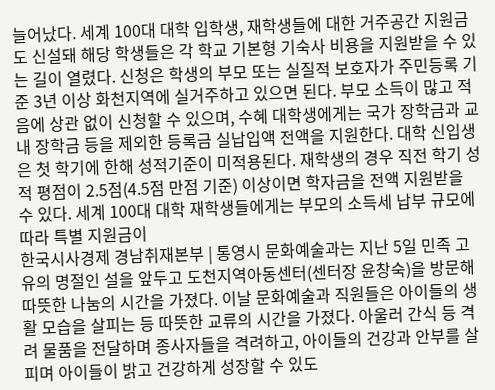늘어났다. 세계 100대 대학 입학생, 재학생들에 대한 거주공간 지원금도 신설돼 해당 학생들은 각 학교 기본형 기숙사 비용을 지원받을 수 있는 길이 열렸다. 신청은 학생의 부모 또는 실질적 보호자가 주민등록 기준 3년 이상 화천지역에 실거주하고 있으면 된다. 부모 소득이 많고 적음에 상관 없이 신청할 수 있으며, 수혜 대학생에게는 국가 장학금과 교내 장학금 등을 제외한 등록금 실납입액 전액을 지원한다. 대학 신입생은 첫 학기에 한해 성적기준이 미적용된다. 재학생의 경우 직전 학기 성적 평점이 2.5점(4.5점 만점 기준) 이상이면 학자금을 전액 지원받을 수 있다. 세계 100대 대학 재학생들에게는 부모의 소득세 납부 규모에 따라 특별 지원금이
한국시사경제 경남취재본부 | 통영시 문화예술과는 지난 5일 민족 고유의 명절인 설을 앞두고 도천지역아동센터(센터장 윤창숙)을 방문해 따뜻한 나눔의 시간을 가졌다. 이날 문화예술과 직원들은 아이들의 생활 모습을 살피는 등 따뜻한 교류의 시간을 가졌다. 아울러 간식 등 격려 물품을 전달하며 종사자들을 격려하고, 아이들의 건강과 안부를 살피며 아이들이 밝고 건강하게 성장할 수 있도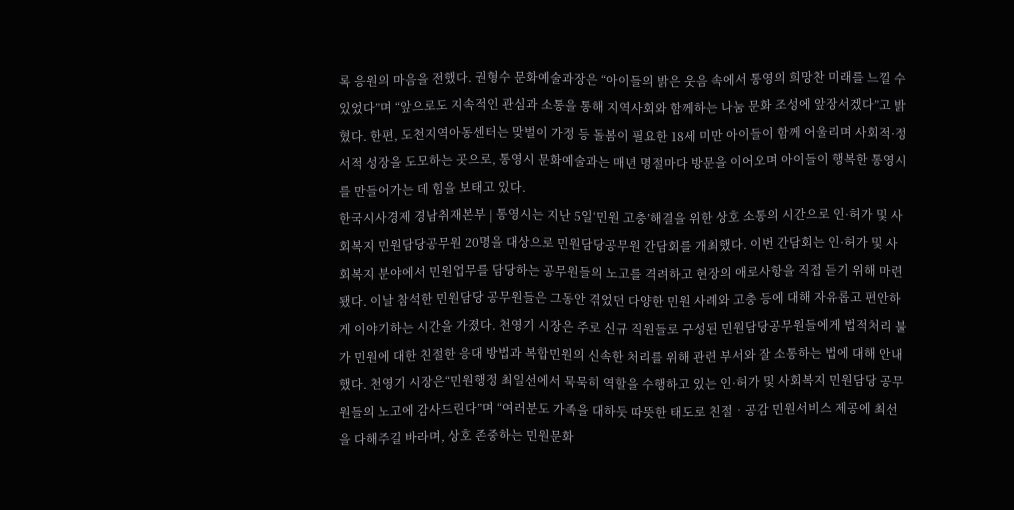록 응원의 마음을 전했다. 권형수 문화예술과장은 “아이들의 밝은 웃음 속에서 통영의 희망찬 미래를 느낄 수 있었다”며 “앞으로도 지속적인 관심과 소통을 통해 지역사회와 함께하는 나눔 문화 조성에 앞장서겠다”고 밝혔다. 한편, 도천지역아동센터는 맞벌이 가정 등 돌봄이 필요한 18세 미만 아이들이 함께 어울리며 사회적·정서적 성장을 도모하는 곳으로, 통영시 문화예술과는 매년 명절마다 방문을 이어오며 아이들이 행복한 통영시를 만들어가는 데 힘을 보태고 있다.
한국시사경제 경남취재본부 | 통영시는 지난 5일‘민원 고충’해결을 위한 상호 소통의 시간으로 인·허가 및 사회복지 민원담당공무원 20명을 대상으로 민원담당공무원 간담회를 개최했다. 이번 간담회는 인·허가 및 사회복지 분야에서 민원업무를 담당하는 공무원들의 노고를 격려하고 현장의 애로사항을 직접 듣기 위해 마련됐다. 이날 참석한 민원담당 공무원들은 그동안 겪었던 다양한 민원 사례와 고충 등에 대해 자유롭고 편안하게 이야기하는 시간을 가졌다. 천영기 시장은 주로 신규 직원들로 구성된 민원담당공무원들에게 법적처리 불가 민원에 대한 친절한 응대 방법과 복합민원의 신속한 처리를 위해 관련 부서와 잘 소통하는 법에 대해 안내했다. 천영기 시장은“민원행정 최일선에서 묵묵히 역할을 수행하고 있는 인·허가 및 사회복지 민원담당 공무원들의 노고에 감사드린다”며 “여러분도 가족을 대하듯 따뜻한 태도로 친절‧공감 민원서비스 제공에 최선을 다해주길 바라며, 상호 존중하는 민원문화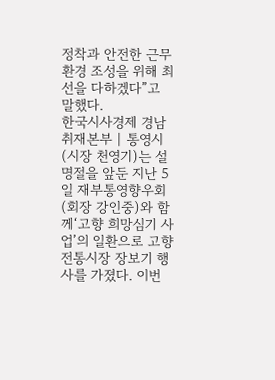정착과 안전한 근무환경 조성을 위해 최선을 다하겠다”고 말했다.
한국시사경제 경남취재본부 | 통영시(시장 천영기)는 설 명절을 앞둔 지난 5일 재부통영향우회(회장 강인중)와 함께‘고향 희망심기 사업’의 일환으로 고향 전통시장 장보기 행사를 가졌다. 이번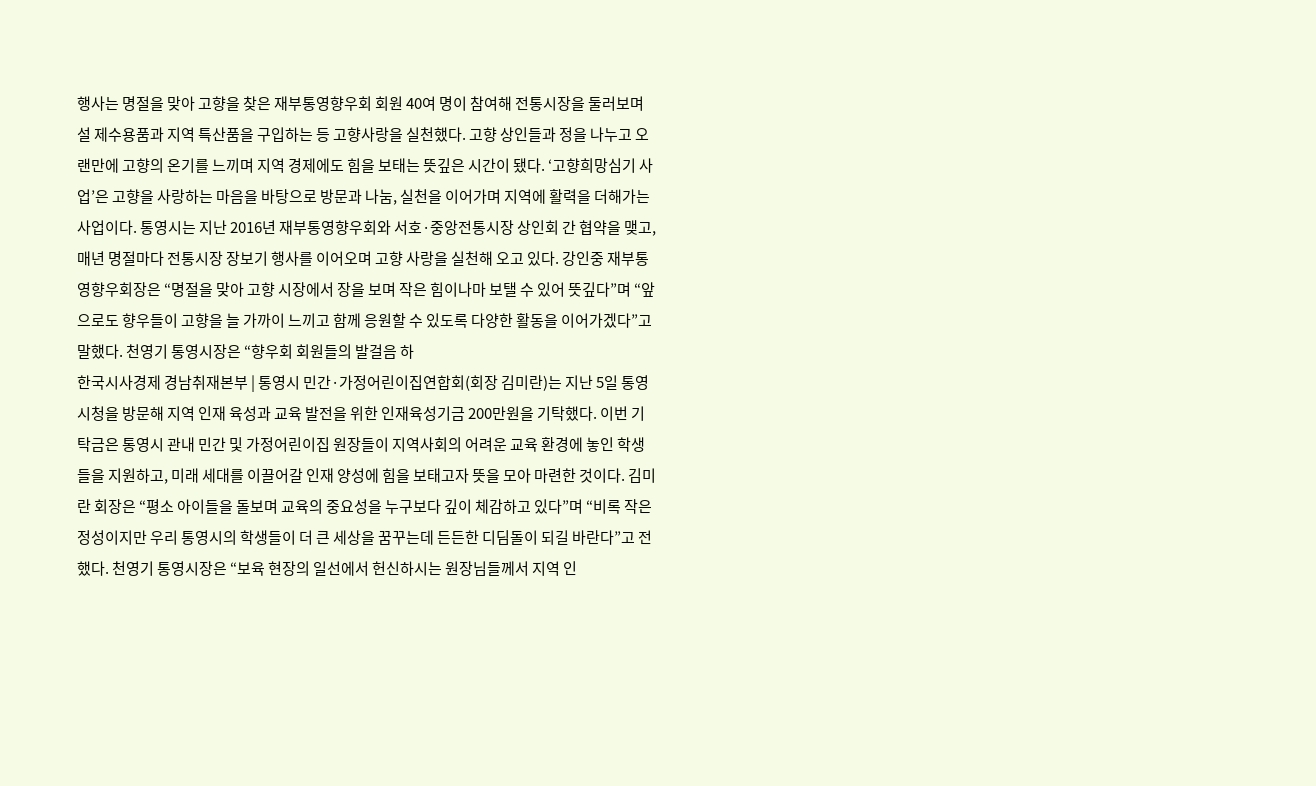행사는 명절을 맞아 고향을 찾은 재부통영향우회 회원 40여 명이 참여해 전통시장을 둘러보며 설 제수용품과 지역 특산품을 구입하는 등 고향사랑을 실천했다. 고향 상인들과 정을 나누고 오랜만에 고향의 온기를 느끼며 지역 경제에도 힘을 보태는 뜻깊은 시간이 됐다. ‘고향희망심기 사업’은 고향을 사랑하는 마음을 바탕으로 방문과 나눔, 실천을 이어가며 지역에 활력을 더해가는 사업이다. 통영시는 지난 2016년 재부통영향우회와 서호·중앙전통시장 상인회 간 협약을 맺고, 매년 명절마다 전통시장 장보기 행사를 이어오며 고향 사랑을 실천해 오고 있다. 강인중 재부통영향우회장은 “명절을 맞아 고향 시장에서 장을 보며 작은 힘이나마 보탤 수 있어 뜻깊다”며 “앞으로도 향우들이 고향을 늘 가까이 느끼고 함께 응원할 수 있도록 다양한 활동을 이어가겠다”고 말했다. 천영기 통영시장은 “향우회 회원들의 발걸음 하
한국시사경제 경남취재본부 | 통영시 민간·가정어린이집연합회(회장 김미란)는 지난 5일 통영시청을 방문해 지역 인재 육성과 교육 발전을 위한 인재육성기금 200만원을 기탁했다. 이번 기탁금은 통영시 관내 민간 및 가정어린이집 원장들이 지역사회의 어려운 교육 환경에 놓인 학생들을 지원하고, 미래 세대를 이끌어갈 인재 양성에 힘을 보태고자 뜻을 모아 마련한 것이다. 김미란 회장은 “평소 아이들을 돌보며 교육의 중요성을 누구보다 깊이 체감하고 있다”며 “비록 작은 정성이지만 우리 통영시의 학생들이 더 큰 세상을 꿈꾸는데 든든한 디딤돌이 되길 바란다”고 전했다. 천영기 통영시장은 “보육 현장의 일선에서 헌신하시는 원장님들께서 지역 인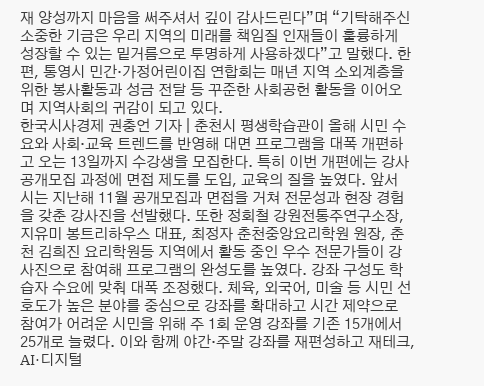재 양성까지 마음을 써주셔서 깊이 감사드린다”며 “기탁해주신 소중한 기금은 우리 지역의 미래를 책임질 인재들이 훌륭하게 성장할 수 있는 밑거름으로 투명하게 사용하겠다”고 말했다. 한편, 통영시 민간·가정어린이집 연합회는 매년 지역 소외계층을 위한 봉사활동과 성금 전달 등 꾸준한 사회공헌 활동을 이어오며 지역사회의 귀감이 되고 있다.
한국시사경제 권충언 기자 | 춘천시 평생학습관이 올해 시민 수요와 사회·교육 트렌드를 반영해 대면 프로그램을 대폭 개편하고 오는 13일까지 수강생을 모집한다. 특히 이번 개편에는 강사 공개모집 과정에 면접 제도를 도입, 교육의 질을 높였다. 앞서 시는 지난해 11월 공개모집과 면접을 거쳐 전문성과 현장 경험을 갖춘 강사진을 선발했다. 또한 정회철 강원전통주연구소장, 지유미 봉트리하우스 대표, 최정자 춘천중앙요리학원 원장, 춘천 김희진 요리학원등 지역에서 활동 중인 우수 전문가들이 강사진으로 참여해 프로그램의 완성도를 높였다. 강좌 구성도 학습자 수요에 맞춰 대폭 조정했다. 체육, 외국어, 미술 등 시민 선호도가 높은 분야를 중심으로 강좌를 확대하고 시간 제약으로 참여가 어려운 시민을 위해 주 1회 운영 강좌를 기존 15개에서 25개로 늘렸다. 이와 함께 야간·주말 강좌를 재편성하고 재테크, AI·디지털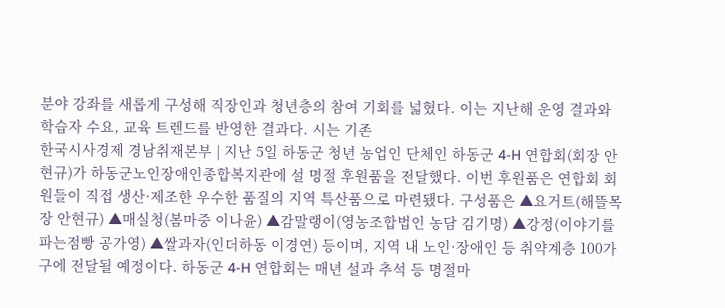분야 강좌를 새롭게 구성해 직장인과 청년층의 참여 기회를 넓혔다. 이는 지난해 운영 결과와 학습자 수요, 교육 트렌드를 반영한 결과다. 시는 기존
한국시사경제 경남취재본부 | 지난 5일 하동군 청년 농업인 단체인 하동군 4-H 연합회(회장 안현규)가 하동군노인장애인종합복지관에 설 명절 후원품을 전달했다. 이번 후원품은 연합회 회원들이 직접 생산·제조한 우수한 품질의 지역 특산품으로 마련됐다. 구성품은 ▲요거트(해뜰목장 안현규) ▲매실청(봄마중 이나윤) ▲감말랭이(영농조합법인 농담 김기명) ▲강정(이야기를파는점빵 공가영) ▲쌀과자(인더하동 이경연) 등이며, 지역 내 노인·장애인 등 취약계층 100가구에 전달될 예정이다. 하동군 4-H 연합회는 매년 설과 추석 등 명절마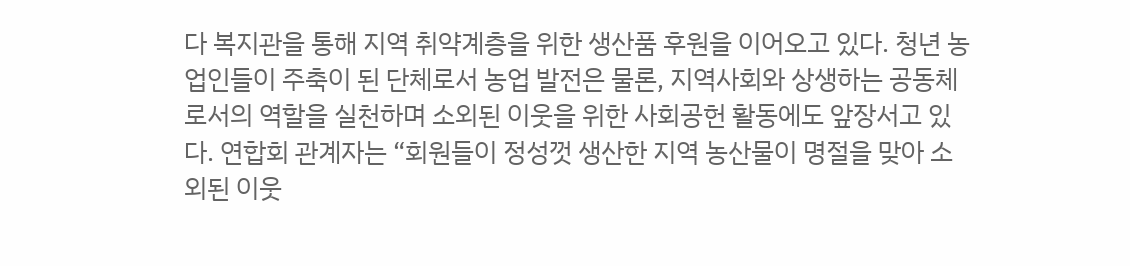다 복지관을 통해 지역 취약계층을 위한 생산품 후원을 이어오고 있다. 청년 농업인들이 주축이 된 단체로서 농업 발전은 물론, 지역사회와 상생하는 공동체로서의 역할을 실천하며 소외된 이웃을 위한 사회공헌 활동에도 앞장서고 있다. 연합회 관계자는 “회원들이 정성껏 생산한 지역 농산물이 명절을 맞아 소외된 이웃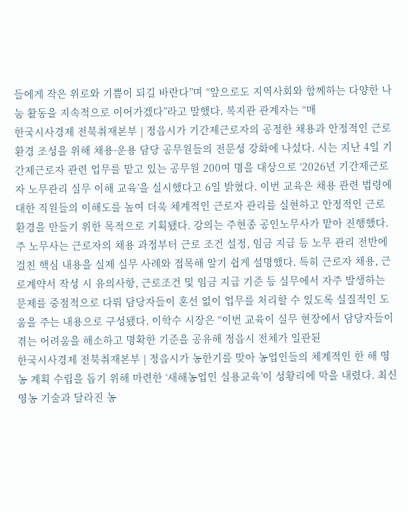들에게 작은 위로와 기쁨이 되길 바란다”며 “앞으로도 지역사회와 함께하는 다양한 나눔 활동을 지속적으로 이어가겠다”라고 말했다. 복지관 관계자는 “매
한국시사경제 전북취재본부 | 정읍시가 기간제근로자의 공정한 채용과 안정적인 근로 환경 조성을 위해 채용·운용 담당 공무원들의 전문성 강화에 나섰다. 시는 지난 4일 기간제근로자 관련 업무를 맡고 있는 공무원 200여 명을 대상으로 ‘2026년 기간제근로자 노무관리 실무 이해 교육’을 실시했다고 6일 밝혔다. 이번 교육은 채용 관련 법령에 대한 직원들의 이해도를 높여 더욱 체계적인 근로자 관리를 실현하고 안정적인 근로 환경을 만들기 위한 목적으로 기획됐다. 강의는 주현종 공인노무사가 맡아 진행했다. 주 노무사는 근로자의 채용 과정부터 근로 조건 설정, 임금 지급 등 노무 관리 전반에 걸친 핵심 내용을 실제 실무 사례와 접목해 알기 쉽게 설명했다. 특히 근로자 채용, 근로계약서 작성 시 유의사항, 근로조건 및 임금 지급 기준 등 실무에서 자주 발생하는 문제를 중점적으로 다뤄 담당자들이 혼선 없이 업무를 처리할 수 있도록 실질적인 도움을 주는 내용으로 구성됐다. 이학수 시장은 “이번 교육이 실무 현장에서 담당자들이 겪는 어려움을 해소하고 명확한 기준을 공유해 정읍시 전체가 일관된
한국시사경제 전북취재본부 | 정읍시가 농한기를 맞아 농업인들의 체계적인 한 해 영농 계획 수립을 돕기 위해 마련한 ‘새해농업인 실용교육’이 성황리에 막을 내렸다. 최신 영농 기술과 달라진 농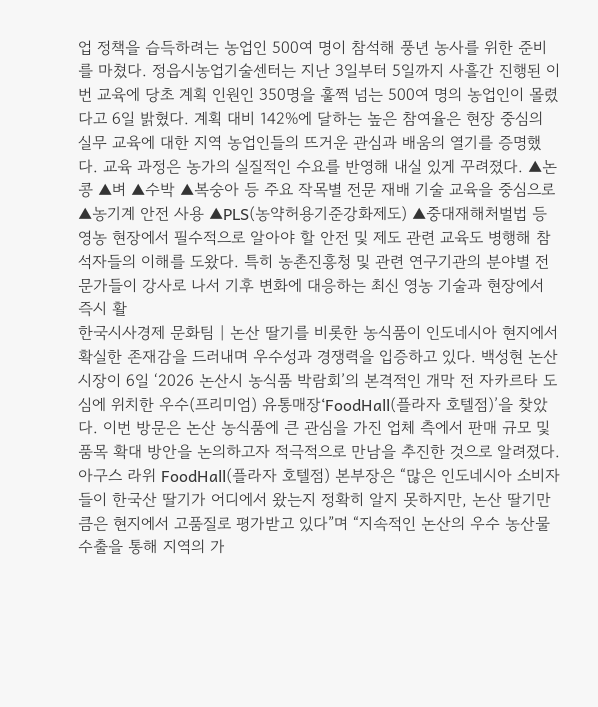업 정책을 습득하려는 농업인 500여 명이 참석해 풍년 농사를 위한 준비를 마쳤다. 정읍시농업기술센터는 지난 3일부터 5일까지 사흘간 진행된 이번 교육에 당초 계획 인원인 350명을 훌쩍 넘는 500여 명의 농업인이 몰렸다고 6일 밝혔다. 계획 대비 142%에 달하는 높은 참여율은 현장 중심의 실무 교육에 대한 지역 농업인들의 뜨거운 관심과 배움의 열기를 증명했다. 교육 과정은 농가의 실질적인 수요를 반영해 내실 있게 꾸려졌다. ▲논콩 ▲벼 ▲수박 ▲복숭아 등 주요 작목별 전문 재배 기술 교육을 중심으로 ▲농기계 안전 사용 ▲PLS(농약허용기준강화제도) ▲중대재해처벌법 등 영농 현장에서 필수적으로 알아야 할 안전 및 제도 관련 교육도 병행해 참석자들의 이해를 도왔다. 특히 농촌진흥청 및 관련 연구기관의 분야별 전문가들이 강사로 나서 기후 변화에 대응하는 최신 영농 기술과 현장에서 즉시 활
한국시사경제 문화팀 | 논산 딸기를 비롯한 농식품이 인도네시아 현지에서 확실한 존재감을 드러내며 우수성과 경쟁력을 입증하고 있다. 백성현 논산시장이 6일 ‘2026 논산시 농식품 박람회’의 본격적인 개막 전 자카르타 도심에 위치한 우수(프리미엄) 유통매장‘FoodHall(플라자 호텔점)’을 찾았다. 이번 방문은 논산 농식품에 큰 관심을 가진 업체 측에서 판매 규모 및 품목 확대 방안을 논의하고자 적극적으로 만남을 추진한 것으로 알려졌다. 아구스 라위 FoodHall(플라자 호텔점) 본부장은 “많은 인도네시아 소비자들이 한국산 딸기가 어디에서 왔는지 정확히 알지 못하지만, 논산 딸기만큼은 현지에서 고품질로 평가받고 있다”며 “지속적인 논산의 우수 농산물 수출을 통해 지역의 가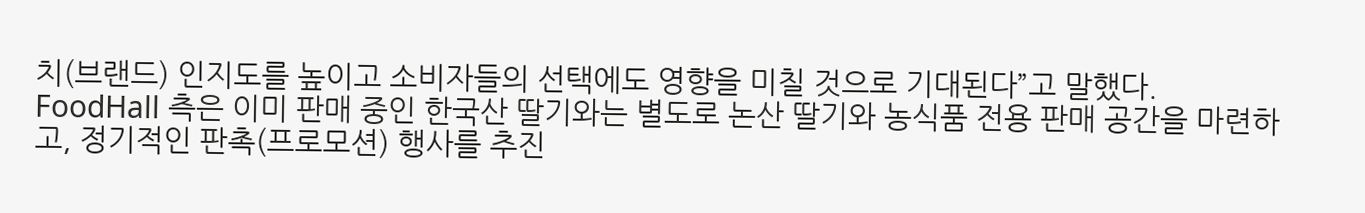치(브랜드) 인지도를 높이고 소비자들의 선택에도 영향을 미칠 것으로 기대된다”고 말했다. FoodHall 측은 이미 판매 중인 한국산 딸기와는 별도로 논산 딸기와 농식품 전용 판매 공간을 마련하고, 정기적인 판촉(프로모션) 행사를 추진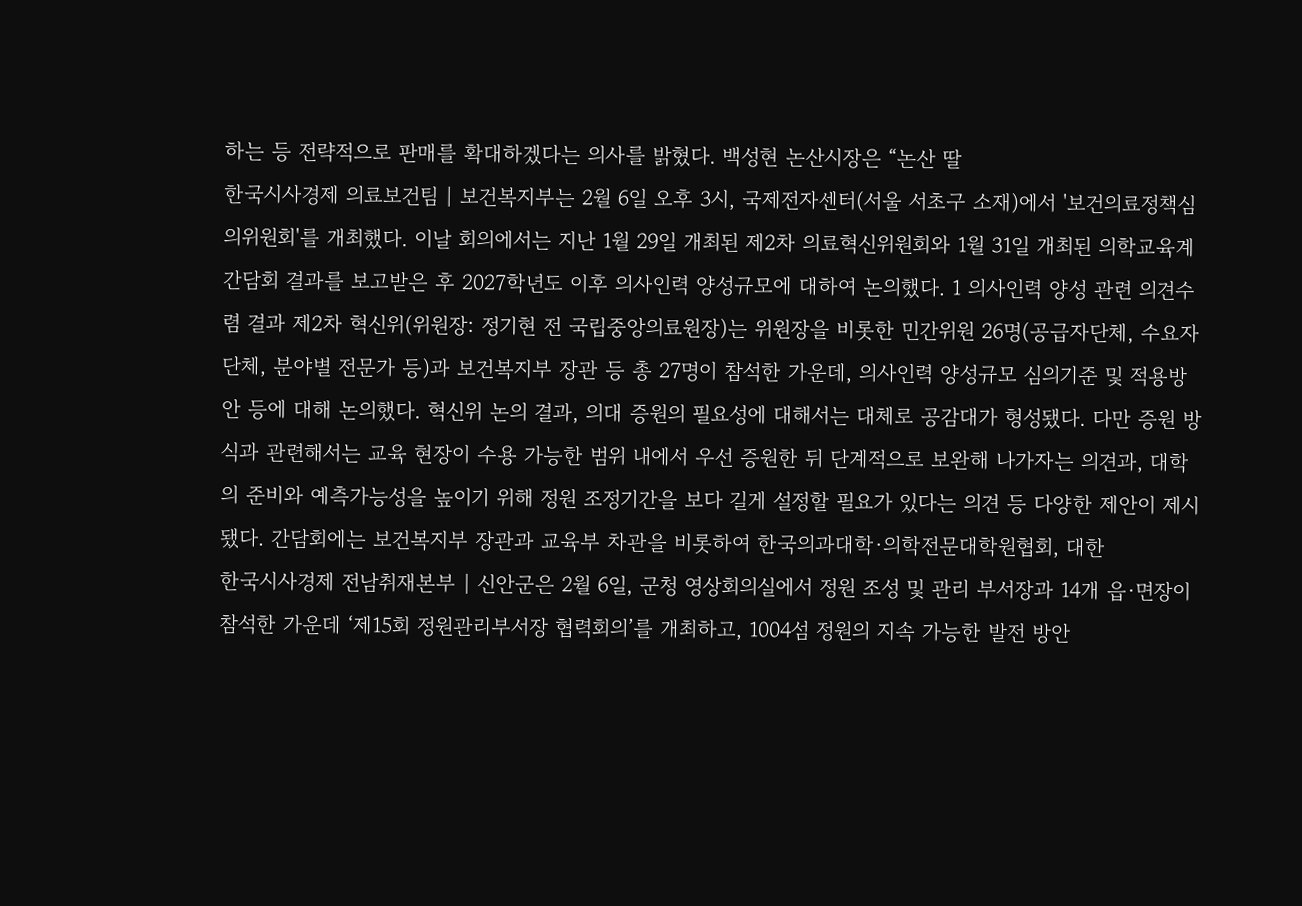하는 등 전략적으로 판매를 확대하겠다는 의사를 밝혔다. 백성현 논산시장은 “논산 딸
한국시사경제 의료보건팀 | 보건복지부는 2월 6일 오후 3시, 국제전자센터(서울 서초구 소재)에서 '보건의료정책심의위원회'를 개최했다. 이날 회의에서는 지난 1월 29일 개최된 제2차 의료혁신위원회와 1월 31일 개최된 의학교육계 간담회 결과를 보고받은 후 2027학년도 이후 의사인력 양성규모에 대하여 논의했다. 1 의사인력 양성 관련 의견수렴 결과 제2차 혁신위(위원장: 정기현 전 국립중앙의료원장)는 위원장을 비롯한 민간위원 26명(공급자단체, 수요자단체, 분야별 전문가 등)과 보건복지부 장관 등 총 27명이 참석한 가운데, 의사인력 양성규모 심의기준 및 적용방안 등에 대해 논의했다. 혁신위 논의 결과, 의대 증원의 필요성에 대해서는 대체로 공감대가 형성됐다. 다만 증원 방식과 관련해서는 교육 현장이 수용 가능한 범위 내에서 우선 증원한 뒤 단계적으로 보완해 나가자는 의견과, 대학의 준비와 예측가능성을 높이기 위해 정원 조정기간을 보다 길게 설정할 필요가 있다는 의견 등 다양한 제안이 제시됐다. 간담회에는 보건복지부 장관과 교육부 차관을 비롯하여 한국의과대학·의학전문대학원협회, 대한
한국시사경제 전남취재본부 | 신안군은 2월 6일, 군청 영상회의실에서 정원 조성 및 관리 부서장과 14개 읍·면장이 참석한 가운데 ‘제15회 정원관리부서장 협력회의’를 개최하고, 1004섬 정원의 지속 가능한 발전 방안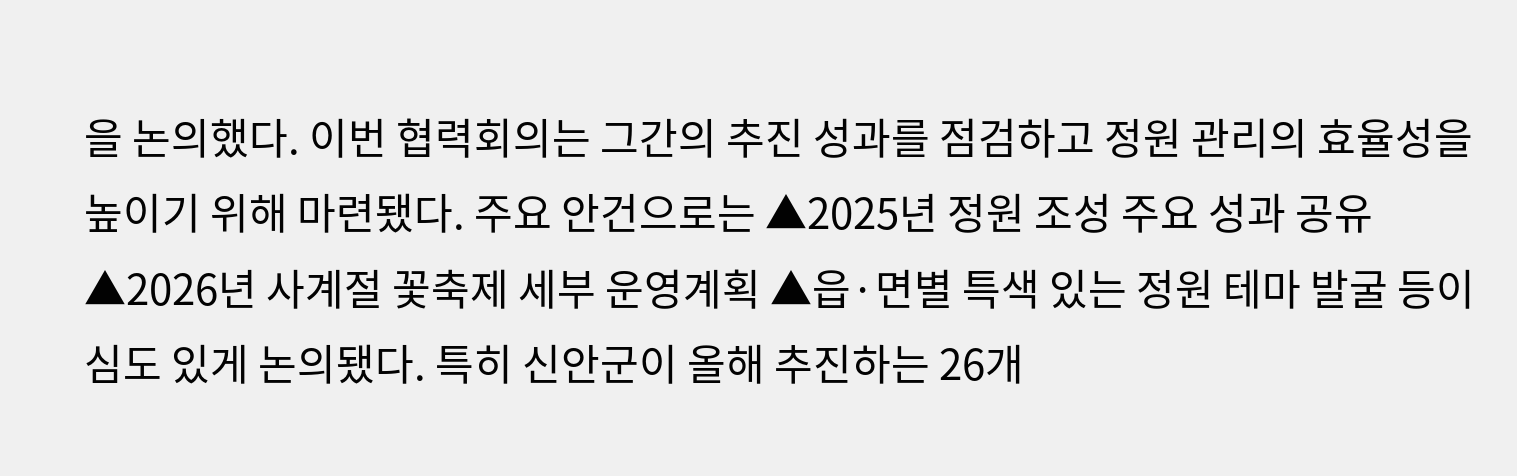을 논의했다. 이번 협력회의는 그간의 추진 성과를 점검하고 정원 관리의 효율성을 높이기 위해 마련됐다. 주요 안건으로는 ▲2025년 정원 조성 주요 성과 공유 ▲2026년 사계절 꽃축제 세부 운영계획 ▲읍·면별 특색 있는 정원 테마 발굴 등이 심도 있게 논의됐다. 특히 신안군이 올해 추진하는 26개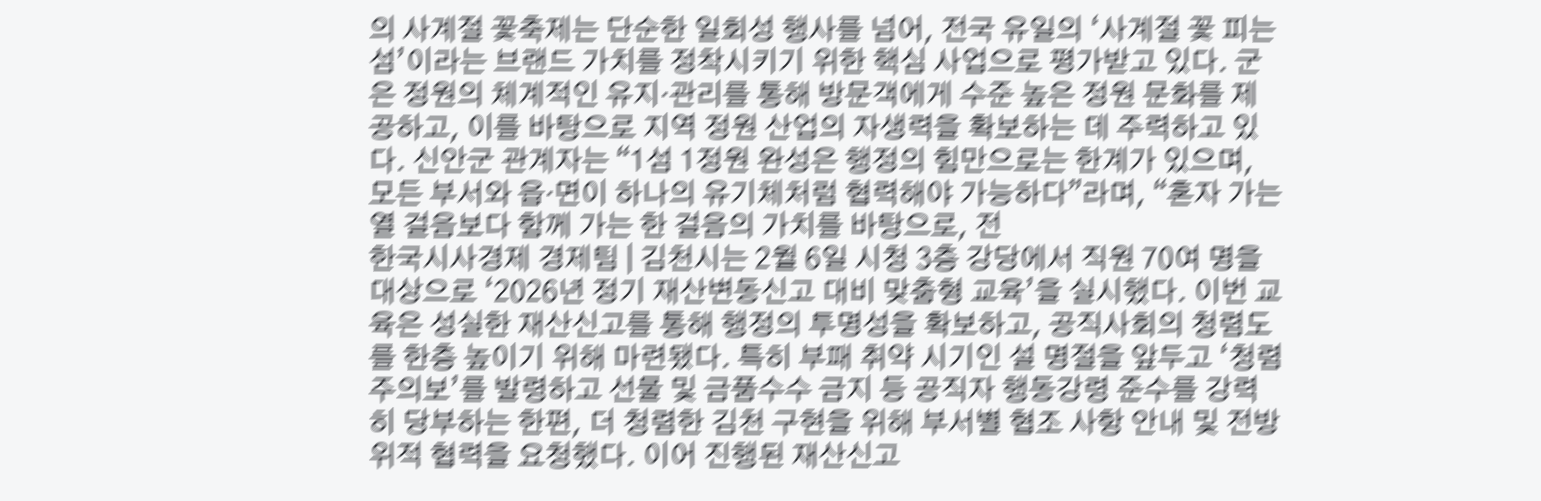의 사계절 꽃축제는 단순한 일회성 행사를 넘어, 전국 유일의 ‘사계절 꽃 피는 섬’이라는 브랜드 가치를 정착시키기 위한 핵심 사업으로 평가받고 있다. 군은 정원의 체계적인 유지·관리를 통해 방문객에게 수준 높은 정원 문화를 제공하고, 이를 바탕으로 지역 정원 산업의 자생력을 확보하는 데 주력하고 있다. 신안군 관계자는 “1섬 1정원 완성은 행정의 힘만으로는 한계가 있으며, 모든 부서와 읍·면이 하나의 유기체처럼 협력해야 가능하다”라며, “혼자 가는 열 걸음보다 함께 가는 한 걸음의 가치를 바탕으로, 전
한국시사경제 경제팀 | 김천시는 2월 6일 시청 3층 강당에서 직원 70여 명을 대상으로 ‘2026년 정기 재산변동신고 대비 맞춤형 교육’을 실시했다. 이번 교육은 성실한 재산신고를 통해 행정의 투명성을 확보하고, 공직사회의 청렴도를 한층 높이기 위해 마련됐다. 특히 부패 취약 시기인 설 명절을 앞두고 ‘청렴주의보’를 발령하고 선물 및 금품수수 금지 등 공직자 행동강령 준수를 강력히 당부하는 한편, 더 청렴한 김천 구현을 위해 부서별 협조 사항 안내 및 전방위적 협력을 요청했다. 이어 진행된 재산신고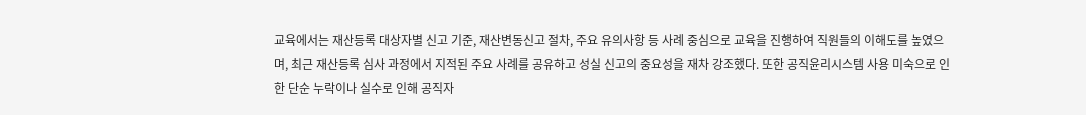교육에서는 재산등록 대상자별 신고 기준, 재산변동신고 절차, 주요 유의사항 등 사례 중심으로 교육을 진행하여 직원들의 이해도를 높였으며, 최근 재산등록 심사 과정에서 지적된 주요 사례를 공유하고 성실 신고의 중요성을 재차 강조했다. 또한 공직윤리시스템 사용 미숙으로 인한 단순 누락이나 실수로 인해 공직자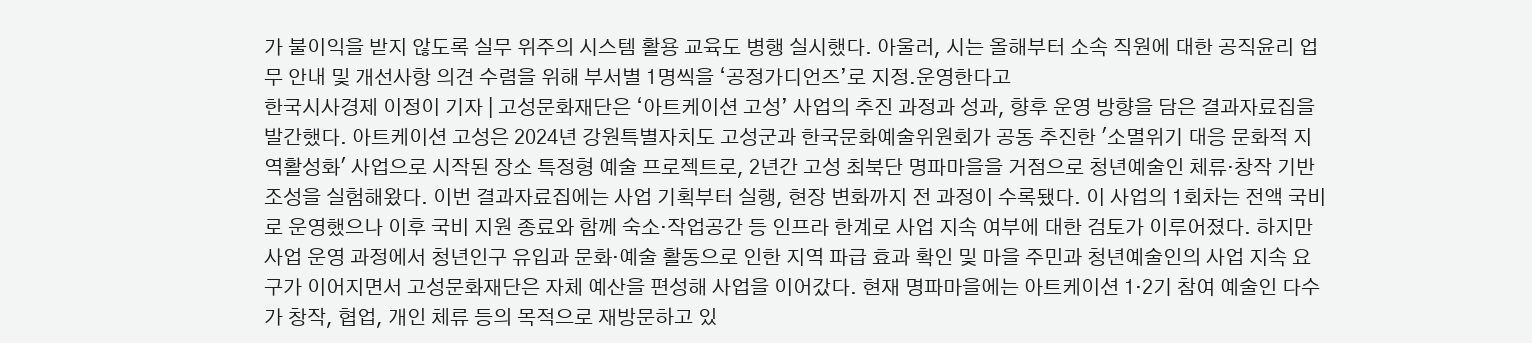가 불이익을 받지 않도록 실무 위주의 시스템 활용 교육도 병행 실시했다. 아울러, 시는 올해부터 소속 직원에 대한 공직윤리 업무 안내 및 개선사항 의견 수렴을 위해 부서별 1명씩을 ‘공정가디언즈’로 지정․운영한다고
한국시사경제 이정이 기자 | 고성문화재단은 ‘아트케이션 고성’ 사업의 추진 과정과 성과, 향후 운영 방향을 담은 결과자료집을 발간했다. 아트케이션 고성은 2024년 강원특별자치도 고성군과 한국문화예술위원회가 공동 추진한 '소멸위기 대응 문화적 지역활성화' 사업으로 시작된 장소 특정형 예술 프로젝트로, 2년간 고성 최북단 명파마을을 거점으로 청년예술인 체류·창작 기반 조성을 실험해왔다. 이번 결과자료집에는 사업 기획부터 실행, 현장 변화까지 전 과정이 수록됐다. 이 사업의 1회차는 전액 국비로 운영했으나 이후 국비 지원 종료와 함께 숙소·작업공간 등 인프라 한계로 사업 지속 여부에 대한 검토가 이루어졌다. 하지만 사업 운영 과정에서 청년인구 유입과 문화·예술 활동으로 인한 지역 파급 효과 확인 및 마을 주민과 청년예술인의 사업 지속 요구가 이어지면서 고성문화재단은 자체 예산을 편성해 사업을 이어갔다. 현재 명파마을에는 아트케이션 1·2기 참여 예술인 다수가 창작, 협업, 개인 체류 등의 목적으로 재방문하고 있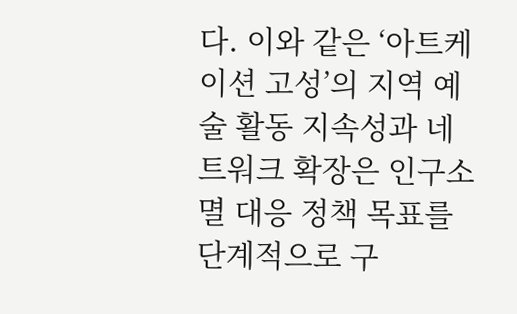다. 이와 같은 ‘아트케이션 고성’의 지역 예술 활동 지속성과 네트워크 확장은 인구소멸 대응 정책 목표를 단계적으로 구